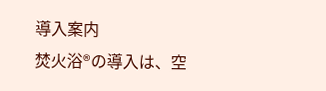導入案内
焚火浴®の導入は、空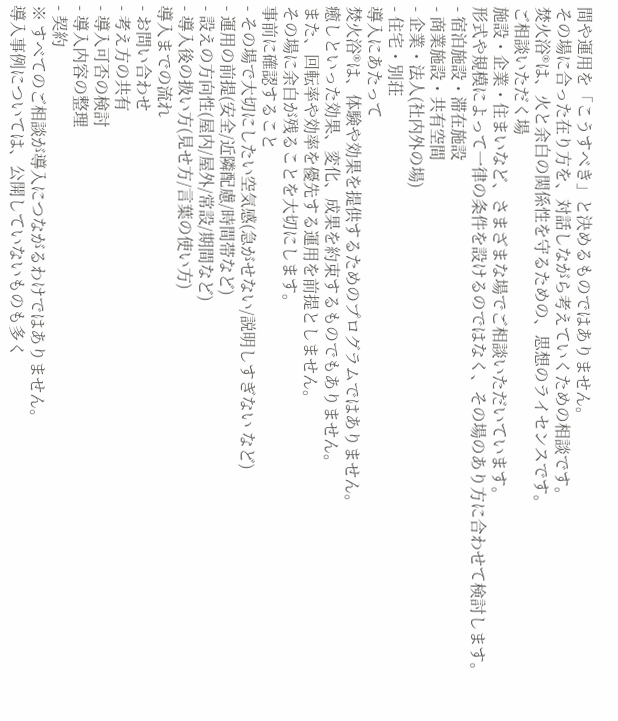間や運用を「こうすべき」と決めるものではありません。
その場に合った在り方を、対話しながら考えていくための相談です。
焚火浴®は、火と余白の関係性を守るための、思想のライセンスです。
ご相談いただく場
施設・企業・住まいなど、さまざまな場でご相談いただいています。
形式や規模によって一律の条件を設けるのではなく、その場のあり方に合わせて検討します。
- 宿泊施設・滞在施設
- 商業施設・共有空間
- 企業・法人(社内外の場)
- 住宅・別荘
導入にあたって
焚火浴®は、体験や効果を提供するためのプログラムではありません。
癒しといった効果、変化、成果を約束するものでもありません。
また、回転率や効率を優先する運用を前提としません。
その場に余白が残ることを大切にします。
事前に確認すること
- その場で大切にしたい空気感(急がせない/説明しすぎない など)
- 運用の前提(安全/近隣配慮/時間帯など)
- 設えの方向性(屋内/屋外/常設/期間など)
- 導入後の扱い方(見せ方/言葉の使い方)
導入までの流れ
- お問い合わせ
- 考え方の共有
- 導入可否の検討
- 導入内容の整理
- 契約
※ すべてのご相談が導入につながるわけではありません。
導入事例については、公開していないものも多く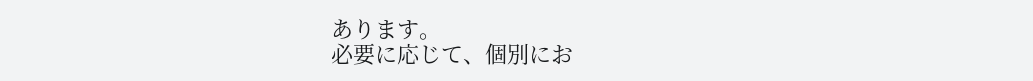あります。
必要に応じて、個別にお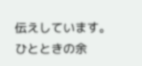伝えしています。
ひとときの余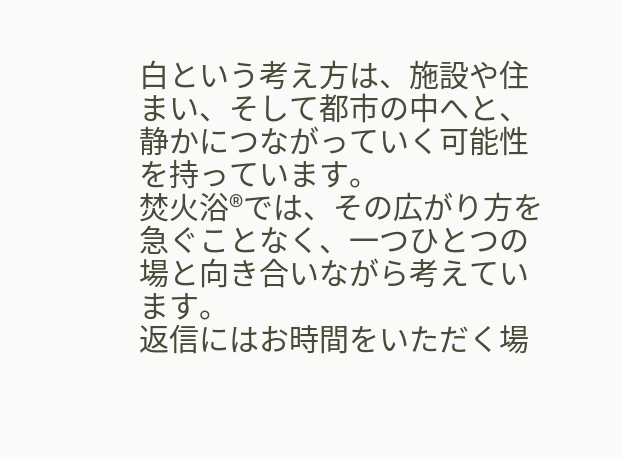白という考え方は、施設や住まい、そして都市の中へと、静かにつながっていく可能性を持っています。
焚火浴®では、その広がり方を急ぐことなく、一つひとつの場と向き合いながら考えています。
返信にはお時間をいただく場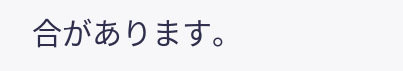合があります。